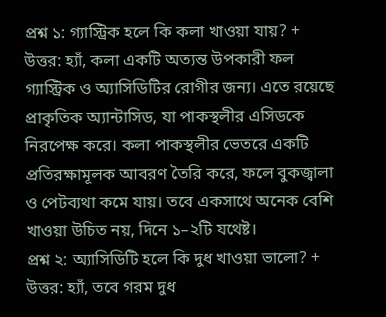প্রশ্ন ১: গ্যাস্ট্রিক হলে কি কলা খাওয়া যায়? +
উত্তর: হ্যাঁ, কলা একটি অত্যন্ত উপকারী ফল গ্যাস্ট্রিক ও অ্যাসিডিটির রোগীর জন্য। এতে রয়েছে প্রাকৃতিক অ্যান্টাসিড, যা পাকস্থলীর এসিডকে নিরপেক্ষ করে। কলা পাকস্থলীর ভেতরে একটি প্রতিরক্ষামূলক আবরণ তৈরি করে, ফলে বুকজ্বালা ও পেটব্যথা কমে যায়। তবে একসাথে অনেক বেশি খাওয়া উচিত নয়, দিনে ১–২টি যথেষ্ট।
প্রশ্ন ২: অ্যাসিডিটি হলে কি দুধ খাওয়া ভালো? +
উত্তর: হ্যাঁ, তবে গরম দুধ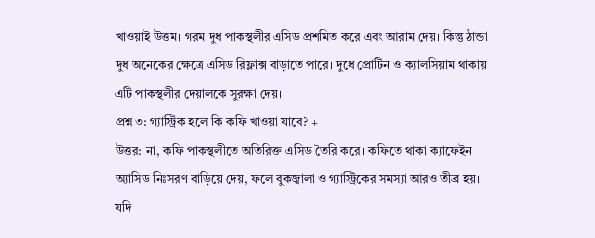খাওয়াই উত্তম। গরম দুধ পাকস্থলীর এসিড প্রশমিত করে এবং আরাম দেয়। কিন্তু ঠান্ডা দুধ অনেকের ক্ষেত্রে এসিড রিফ্লাক্স বাড়াতে পারে। দুধে প্রোটিন ও ক্যালসিয়াম থাকায় এটি পাকস্থলীর দেয়ালকে সুরক্ষা দেয়।
প্রশ্ন ৩: গ্যাস্ট্রিক হলে কি কফি খাওয়া যাবে? +
উত্তর: না, কফি পাকস্থলীতে অতিরিক্ত এসিড তৈরি করে। কফিতে থাকা ক্যাফেইন অ্যাসিড নিঃসরণ বাড়িয়ে দেয়, ফলে বুকজ্বালা ও গ্যাস্ট্রিকের সমস্যা আরও তীব্র হয়। যদি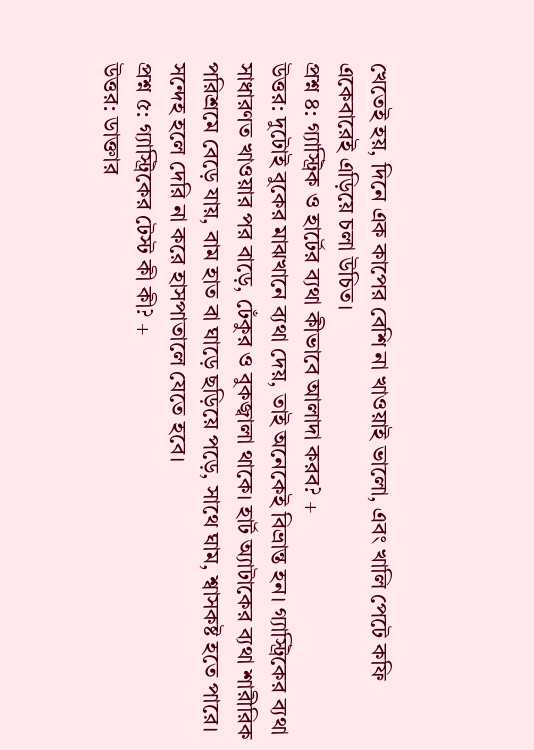খেতেই হয়, দিনে এক কাপের বেশি না খাওয়াই ভালো, এবং খালি পেটে কফি একেবারেই এড়িয়ে চলা উচিত।
প্রশ্ন ৪: গ্যাস্ট্রিক ও হার্টের ব্যথা কীভাবে আলাদা করব? +
উত্তর: দুটোই বুকের মাঝখানে ব্যথা দেয়, তাই অনেকেই বিভ্রান্ত হন। গ্যাস্ট্রিকের ব্যথা সাধারণত খাওয়ার পর বাড়ে, ঢেঁকুর ও বুকজ্বালা থাকে। হার্ট অ্যাটাকের ব্যথা শারীরিক পরিশ্রমে বেড়ে যায়, বাম হাত বা ঘাড়ে ছড়িয়ে পড়ে, সাথে ঘাম, শ্বাসকষ্ট হতে পারে। সন্দেহ হলে দেরি না করে হাসপাতালে যেতে হবে।
প্রশ্ন ৫: গ্যাস্ট্রিকের টেস্ট কী কী? +
উত্তর: ডাক্তার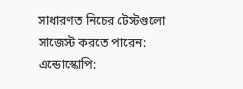সাধারণত নিচের টেস্টগুলো সাজেস্ট করতে পারেন: এন্ডোস্কোপি: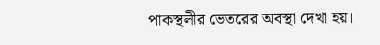পাকস্থলীর ভেতরের অবস্থা দেখা হয়।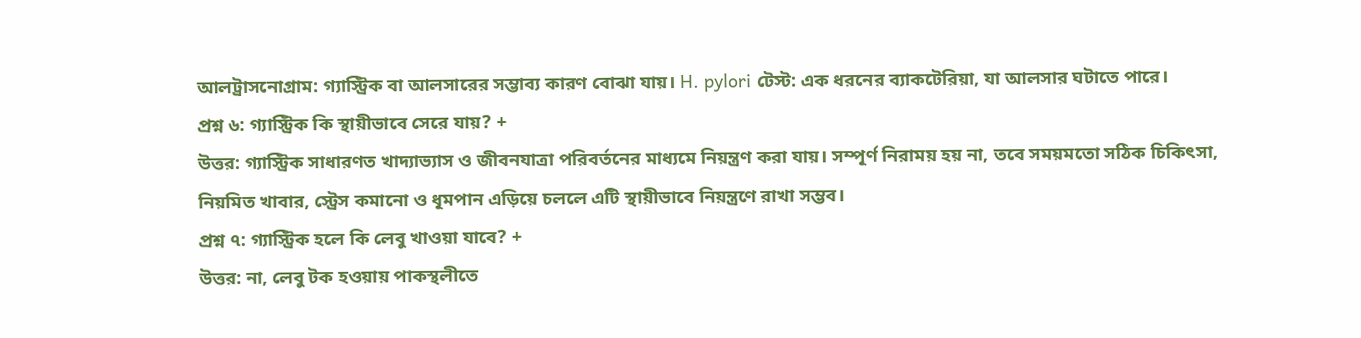আলট্রাসনোগ্রাম: গ্যাস্ট্রিক বা আলসারের সম্ভাব্য কারণ বোঝা যায়। H. pylori টেস্ট: এক ধরনের ব্যাকটেরিয়া, যা আলসার ঘটাতে পারে।
প্রশ্ন ৬: গ্যাস্ট্রিক কি স্থায়ীভাবে সেরে যায়? +
উত্তর: গ্যাস্ট্রিক সাধারণত খাদ্যাভ্যাস ও জীবনযাত্রা পরিবর্তনের মাধ্যমে নিয়ন্ত্রণ করা যায়। সম্পূর্ণ নিরাময় হয় না, তবে সময়মতো সঠিক চিকিৎসা, নিয়মিত খাবার, স্ট্রেস কমানো ও ধূমপান এড়িয়ে চললে এটি স্থায়ীভাবে নিয়ন্ত্রণে রাখা সম্ভব।
প্রশ্ন ৭: গ্যাস্ট্রিক হলে কি লেবু খাওয়া যাবে? +
উত্তর: না, লেবু টক হওয়ায় পাকস্থলীতে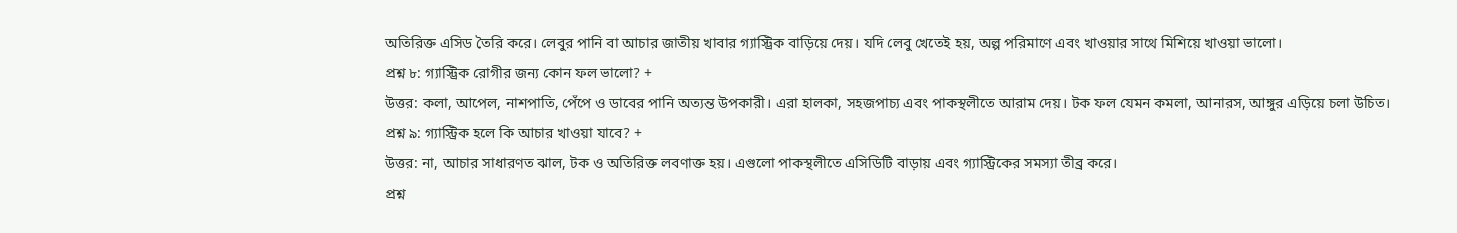অতিরিক্ত এসিড তৈরি করে। লেবুর পানি বা আচার জাতীয় খাবার গ্যাস্ট্রিক বাড়িয়ে দেয়। যদি লেবু খেতেই হয়, অল্প পরিমাণে এবং খাওয়ার সাথে মিশিয়ে খাওয়া ভালো।
প্রশ্ন ৮: গ্যাস্ট্রিক রোগীর জন্য কোন ফল ভালো? +
উত্তর: কলা, আপেল, নাশপাতি, পেঁপে ও ডাবের পানি অত্যন্ত উপকারী। এরা হালকা, সহজপাচ্য এবং পাকস্থলীতে আরাম দেয়। টক ফল যেমন কমলা, আনারস, আঙ্গুর এড়িয়ে চলা উচিত।
প্রশ্ন ৯: গ্যাস্ট্রিক হলে কি আচার খাওয়া যাবে? +
উত্তর: না, আচার সাধারণত ঝাল, টক ও অতিরিক্ত লবণাক্ত হয়। এগুলো পাকস্থলীতে এসিডিটি বাড়ায় এবং গ্যাস্ট্রিকের সমস্যা তীব্র করে।
প্রশ্ন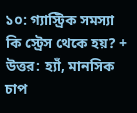১০: গ্যাস্ট্রিক সমস্যা কি স্ট্রেস থেকে হয়? +
উত্তর: হ্যাঁ, মানসিক চাপ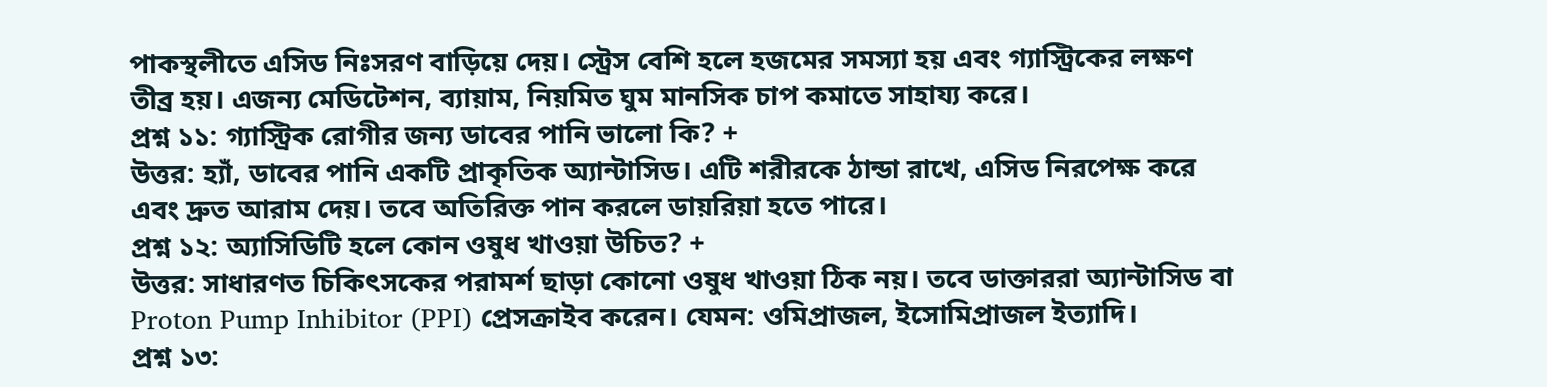পাকস্থলীতে এসিড নিঃসরণ বাড়িয়ে দেয়। স্ট্রেস বেশি হলে হজমের সমস্যা হয় এবং গ্যাস্ট্রিকের লক্ষণ তীব্র হয়। এজন্য মেডিটেশন, ব্যায়াম, নিয়মিত ঘুম মানসিক চাপ কমাতে সাহায্য করে।
প্রশ্ন ১১: গ্যাস্ট্রিক রোগীর জন্য ডাবের পানি ভালো কি? +
উত্তর: হ্যাঁ, ডাবের পানি একটি প্রাকৃতিক অ্যান্টাসিড। এটি শরীরকে ঠান্ডা রাখে, এসিড নিরপেক্ষ করে এবং দ্রুত আরাম দেয়। তবে অতিরিক্ত পান করলে ডায়রিয়া হতে পারে।
প্রশ্ন ১২: অ্যাসিডিটি হলে কোন ওষুধ খাওয়া উচিত? +
উত্তর: সাধারণত চিকিৎসকের পরামর্শ ছাড়া কোনো ওষুধ খাওয়া ঠিক নয়। তবে ডাক্তাররা অ্যান্টাসিড বা Proton Pump Inhibitor (PPI) প্রেসক্রাইব করেন। যেমন: ওমিপ্রাজল, ইসোমিপ্রাজল ইত্যাদি।
প্রশ্ন ১৩: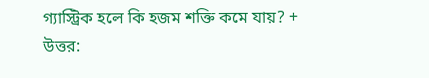গ্যাস্ট্রিক হলে কি হজম শক্তি কমে যায়? +
উত্তর: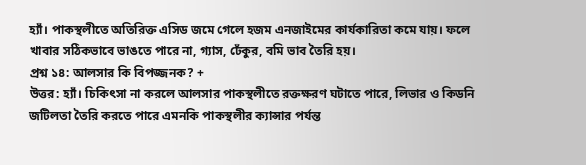হ্যাঁ। পাকস্থলীতে অতিরিক্ত এসিড জমে গেলে হজম এনজাইমের কার্যকারিতা কমে যায়। ফলে খাবার সঠিকভাবে ভাঙতে পারে না, গ্যাস, ঢেঁকুর, বমি ভাব তৈরি হয়।
প্রশ্ন ১৪: আলসার কি বিপজ্জনক? +
উত্তর: হ্যাঁ। চিকিৎসা না করলে আলসার পাকস্থলীতে রক্তক্ষরণ ঘটাতে পারে, লিভার ও কিডনি জটিলতা তৈরি করতে পারে এমনকি পাকস্থলীর ক্যান্সার পর্যন্ত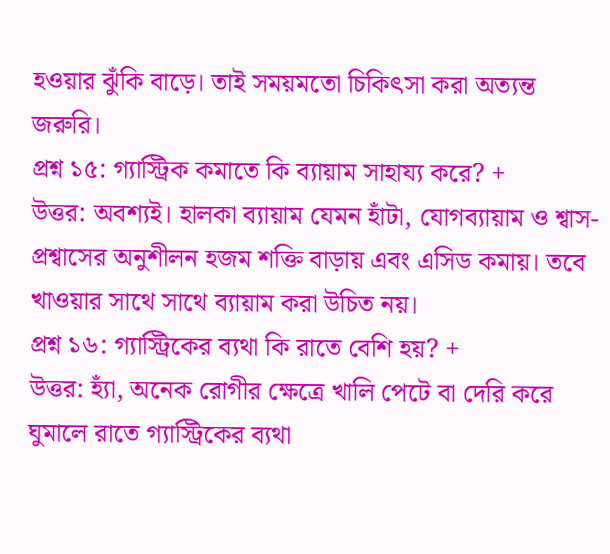হওয়ার ঝুঁকি বাড়ে। তাই সময়মতো চিকিৎসা করা অত্যন্ত জরুরি।
প্রশ্ন ১৫: গ্যাস্ট্রিক কমাতে কি ব্যায়াম সাহায্য করে? +
উত্তর: অবশ্যই। হালকা ব্যায়াম যেমন হাঁটা, যোগব্যায়াম ও শ্বাস-প্রশ্বাসের অনুশীলন হজম শক্তি বাড়ায় এবং এসিড কমায়। তবে খাওয়ার সাথে সাথে ব্যায়াম করা উচিত নয়।
প্রশ্ন ১৬: গ্যাস্ট্রিকের ব্যথা কি রাতে বেশি হয়? +
উত্তর: হ্যাঁ, অনেক রোগীর ক্ষেত্রে খালি পেটে বা দেরি করে ঘুমালে রাতে গ্যাস্ট্রিকের ব্যথা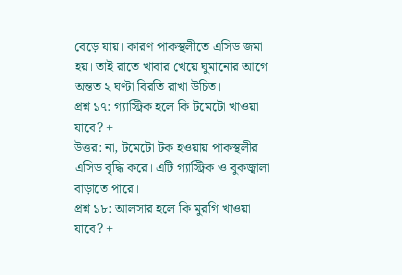বেড়ে যায়। কারণ পাকস্থলীতে এসিড জমা হয়। তাই রাতে খাবার খেয়ে ঘুমানোর আগে অন্তত ২ ঘণ্টা বিরতি রাখা উচিত।
প্রশ্ন ১৭: গ্যাস্ট্রিক হলে কি টমেটো খাওয়া যাবে? +
উত্তর: না, টমেটো টক হওয়ায় পাকস্থলীর এসিড বৃদ্ধি করে। এটি গ্যাস্ট্রিক ও বুকজ্বালা বাড়াতে পারে।
প্রশ্ন ১৮: আলসার হলে কি মুরগি খাওয়া যাবে? +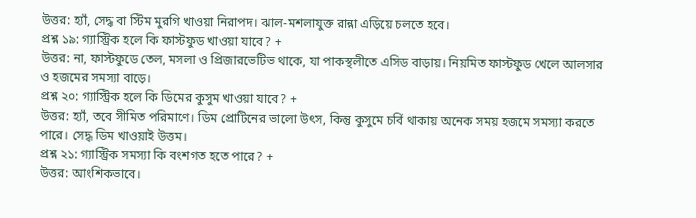উত্তর: হ্যাঁ, সেদ্ধ বা স্টিম মুরগি খাওয়া নিরাপদ। ঝাল-মশলাযুক্ত রান্না এড়িয়ে চলতে হবে।
প্রশ্ন ১৯: গ্যাস্ট্রিক হলে কি ফাস্টফুড খাওয়া যাবে? +
উত্তর: না, ফাস্টফুডে তেল, মসলা ও প্রিজারভেটিভ থাকে, যা পাকস্থলীতে এসিড বাড়ায়। নিয়মিত ফাস্টফুড খেলে আলসার ও হজমের সমস্যা বাড়ে।
প্রশ্ন ২০: গ্যাস্ট্রিক হলে কি ডিমের কুসুম খাওয়া যাবে? +
উত্তর: হ্যাঁ, তবে সীমিত পরিমাণে। ডিম প্রোটিনের ভালো উৎস, কিন্তু কুসুমে চর্বি থাকায় অনেক সময় হজমে সমস্যা করতে পারে। সেদ্ধ ডিম খাওয়াই উত্তম।
প্রশ্ন ২১: গ্যাস্ট্রিক সমস্যা কি বংশগত হতে পারে? +
উত্তর: আংশিকভাবে।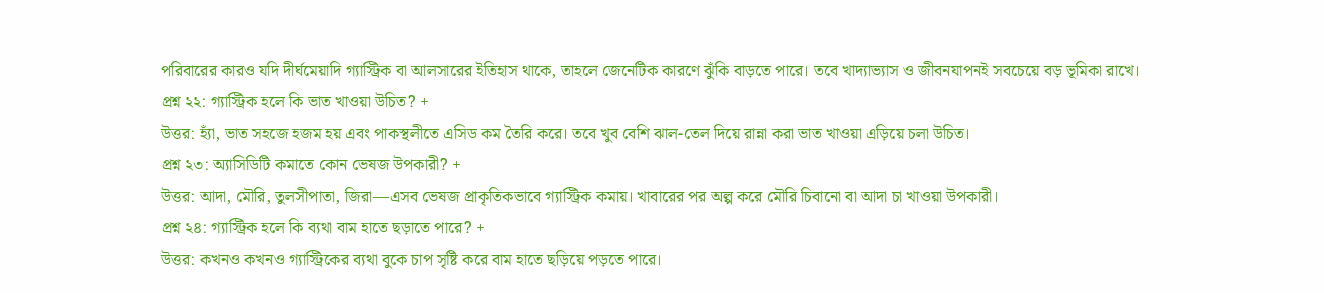পরিবারের কারও যদি দীর্ঘমেয়াদি গ্যাস্ট্রিক বা আলসারের ইতিহাস থাকে, তাহলে জেনেটিক কারণে ঝুঁকি বাড়তে পারে। তবে খাদ্যাভ্যাস ও জীবনযাপনই সবচেয়ে বড় ভূমিকা রাখে।
প্রশ্ন ২২: গ্যাস্ট্রিক হলে কি ভাত খাওয়া উচিত? +
উত্তর: হ্যাঁ, ভাত সহজে হজম হয় এবং পাকস্থলীতে এসিড কম তৈরি করে। তবে খুব বেশি ঝাল-তেল দিয়ে রান্না করা ভাত খাওয়া এড়িয়ে চলা উচিত।
প্রশ্ন ২৩: অ্যাসিডিটি কমাতে কোন ভেষজ উপকারী? +
উত্তর: আদা, মৌরি, তুলসীপাতা, জিরা—এসব ভেষজ প্রাকৃতিকভাবে গ্যাস্ট্রিক কমায়। খাবারের পর অল্প করে মৌরি চিবানো বা আদা চা খাওয়া উপকারী।
প্রশ্ন ২৪: গ্যাস্ট্রিক হলে কি ব্যথা বাম হাতে ছড়াতে পারে? +
উত্তর: কখনও কখনও গ্যাস্ট্রিকের ব্যথা বুকে চাপ সৃষ্টি করে বাম হাতে ছড়িয়ে পড়তে পারে।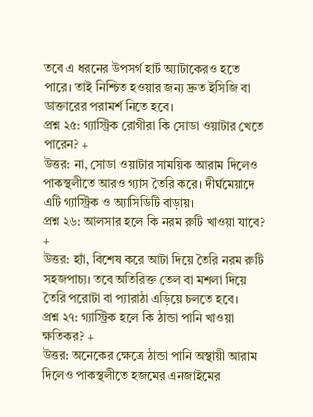তবে এ ধরনের উপসর্গ হার্ট অ্যাটাকেরও হতে পারে। তাই নিশ্চিত হওয়ার জন্য দ্রুত ইসিজি বা ডাক্তারের পরামর্শ নিতে হবে।
প্রশ্ন ২৫: গ্যাস্ট্রিক রোগীরা কি সোডা ওয়াটার খেতে পারেন? +
উত্তর: না, সোডা ওয়াটার সাময়িক আরাম দিলেও পাকস্থলীতে আরও গ্যাস তৈরি করে। দীর্ঘমেয়াদে এটি গ্যাস্ট্রিক ও অ্যাসিডিটি বাড়ায়।
প্রশ্ন ২৬: আলসার হলে কি নরম রুটি খাওয়া যাবে? +
উত্তর: হ্যাঁ, বিশেষ করে আটা দিয়ে তৈরি নরম রুটি সহজপাচ্য। তবে অতিরিক্ত তেল বা মশলা দিয়ে তৈরি পরোটা বা প্যারাঠা এড়িয়ে চলতে হবে।
প্রশ্ন ২৭: গ্যাস্ট্রিক হলে কি ঠান্ডা পানি খাওয়া ক্ষতিকর? +
উত্তর: অনেকের ক্ষেত্রে ঠান্ডা পানি অস্থায়ী আরাম দিলেও পাকস্থলীতে হজমের এনজাইমের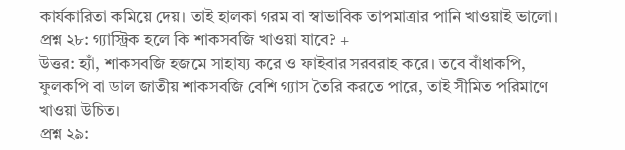কার্যকারিতা কমিয়ে দেয়। তাই হালকা গরম বা স্বাভাবিক তাপমাত্রার পানি খাওয়াই ভালো।
প্রশ্ন ২৮: গ্যাস্ট্রিক হলে কি শাকসবজি খাওয়া যাবে? +
উত্তর: হ্যাঁ, শাকসবজি হজমে সাহায্য করে ও ফাইবার সরবরাহ করে। তবে বাঁধাকপি, ফুলকপি বা ডাল জাতীয় শাকসবজি বেশি গ্যাস তৈরি করতে পারে, তাই সীমিত পরিমাণে খাওয়া উচিত।
প্রশ্ন ২৯: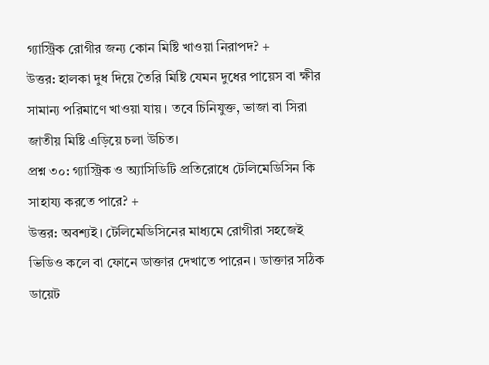গ্যাস্ট্রিক রোগীর জন্য কোন মিষ্টি খাওয়া নিরাপদ? +
উত্তর: হালকা দুধ দিয়ে তৈরি মিষ্টি যেমন দুধের পায়েস বা ক্ষীর সামান্য পরিমাণে খাওয়া যায়। তবে চিনিযুক্ত, ভাজা বা সিরা জাতীয় মিষ্টি এড়িয়ে চলা উচিত।
প্রশ্ন ৩০: গ্যাস্ট্রিক ও অ্যাসিডিটি প্রতিরোধে টেলিমেডিসিন কি সাহায্য করতে পারে? +
উত্তর: অবশ্যই। টেলিমেডিসিনের মাধ্যমে রোগীরা সহজেই ভিডিও কলে বা ফোনে ডাক্তার দেখাতে পারেন। ডাক্তার সঠিক ডায়েট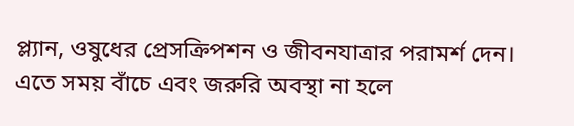প্ল্যান, ওষুধের প্রেসক্রিপশন ও জীবনযাত্রার পরামর্শ দেন। এতে সময় বাঁচে এবং জরুরি অবস্থা না হলে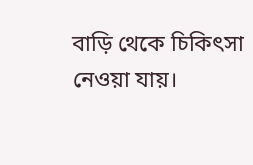বাড়ি থেকে চিকিৎসা নেওয়া যায়।